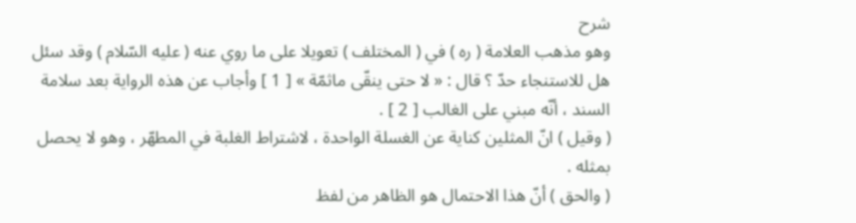شرح
وهو مذهب العلامة ( ره ) في ( المختلف ) تعويلا على ما روي عنه ( عليه السّلام ) وقد سئل هل للاستنجاء حدّ ؟ قال : « لا حتى ينقّى ماثمّة » [ 1 ] وأجاب عن هذه الرواية بعد سلامة السند ، أنّه مبني على الغالب [ 2 ] .
( وقيل ) انّ المثلين كناية عن الغسلة الواحدة ، لاشتراط الغلبة في المطهّر ، وهو لا يحصل بمثله .
( والحق ) أنّ هذا الاحتمال هو الظاهر من لفظ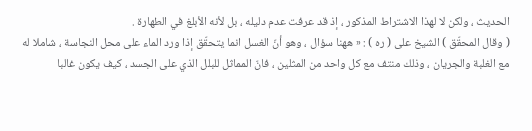الحديث ، ولكن لا لهذا الاشتراط المذكور ، إذ قد عرفت عدم دليله ، بل لأنه الأبلغ في الطهارة .
( وقال المحقّق ) الشيخ على ( ره ) : « ههنا سؤال ، وهو أنّ الغسل انما يتحقّق إذا ورد الماء على محل النجاسة ، شاملا له مع الغلبة والجريان ، وذلك منتف مع كل واحد من المثلين ، فانّ المماثل للبلل الذي على الجسد ، كيف يكون غالبا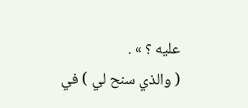عليه ؟ » .
( والذي سنح لي ) في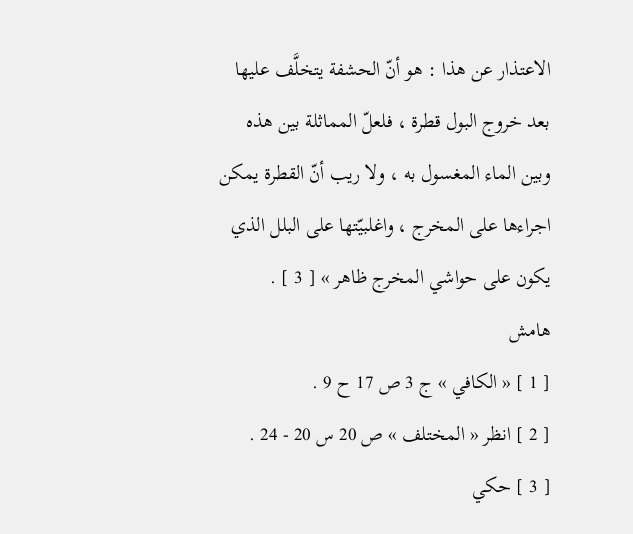الاعتذار عن هذا : هو أنّ الحشفة يتخلَّف عليها بعد خروج البول قطرة ، فلعلّ المماثلة بين هذه وبين الماء المغسول به ، ولا ريب أنّ القطرة يمكن اجراءها على المخرج ، واغلبيّتها على البلل الذي يكون على حواشي المخرج ظاهر » [ 3 ] .
هامش
[ 1 ] « الكافي » ج 3 ص 17 ح 9 .
[ 2 ] انظر « المختلف » ص 20 س 20 - 24 .
[ 3 ] حكي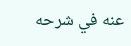عنه في شرحه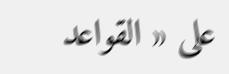على « القواعد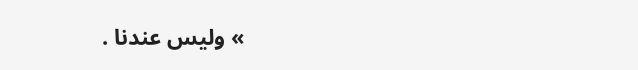» وليس عندنا .